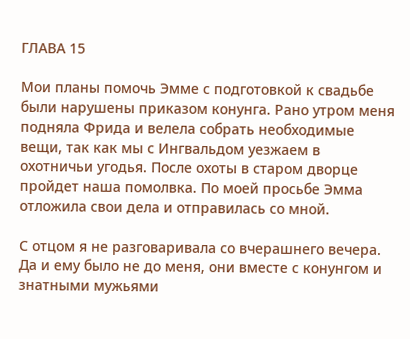ГЛАВА 15

Мои планы помочь Эмме с подготовкой к свадьбе были нарушены приказом конунга. Рано утром меня подняла Фрида и велела собрать необходимые вещи, так как мы с Ингвальдом уезжаем в охотничьи угодья. После охоты в старом дворце пройдет наша помолвка. По моей просьбе Эмма отложила свои дела и отправилась со мной.

С отцом я не разговаривала со вчерашнего вечера. Да и ему было не до меня, они вместе с конунгом и знатными мужьями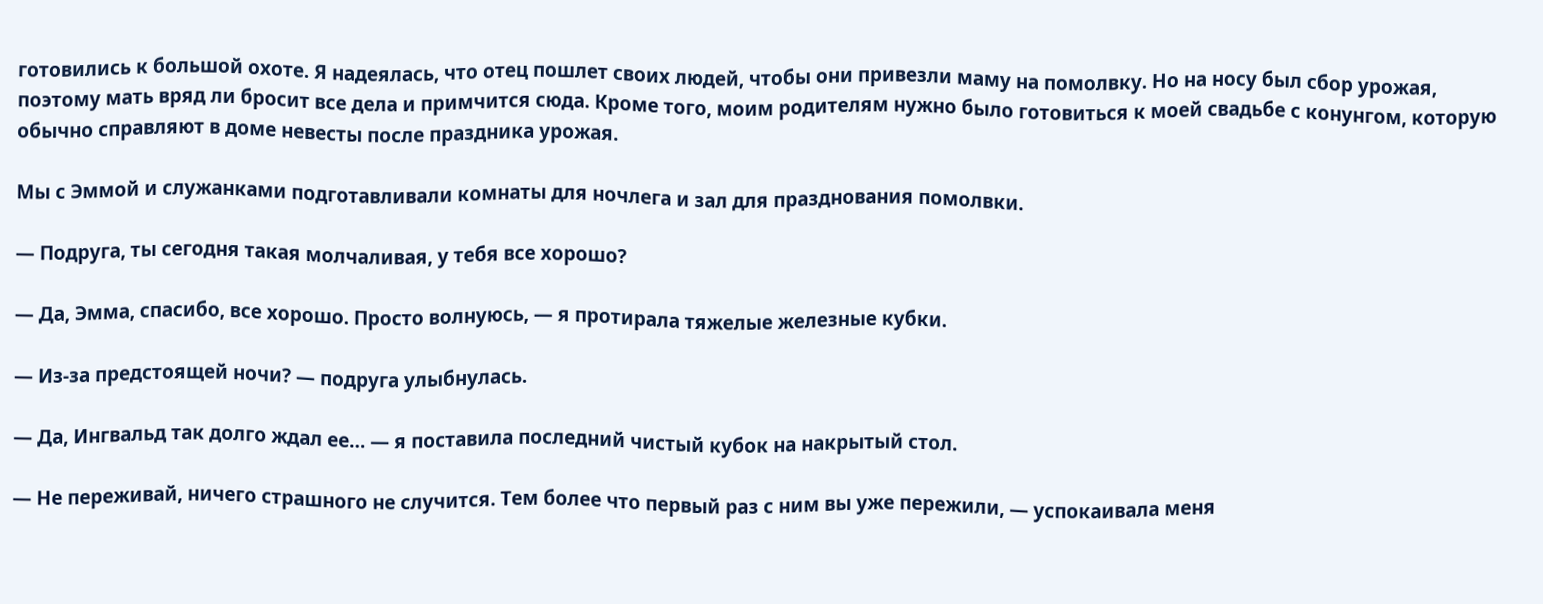готовились к большой охоте. Я надеялась, что отец пошлет своих людей, чтобы они привезли маму на помолвку. Но на носу был сбор урожая, поэтому мать вряд ли бросит все дела и примчится сюда. Кроме того, моим родителям нужно было готовиться к моей свадьбе с конунгом, которую обычно справляют в доме невесты после праздника урожая.

Мы с Эммой и служанками подготавливали комнаты для ночлега и зал для празднования помолвки.

— Подруга, ты сегодня такая молчаливая, у тебя все хорошо?

— Да, Эмма, спасибо, все хорошо. Просто волнуюсь, — я протирала тяжелые железные кубки.

— Из-за предстоящей ночи? — подруга улыбнулась.

— Да, Ингвальд так долго ждал ее… — я поставила последний чистый кубок на накрытый стол.

— Не переживай, ничего страшного не случится. Тем более что первый раз с ним вы уже пережили, — успокаивала меня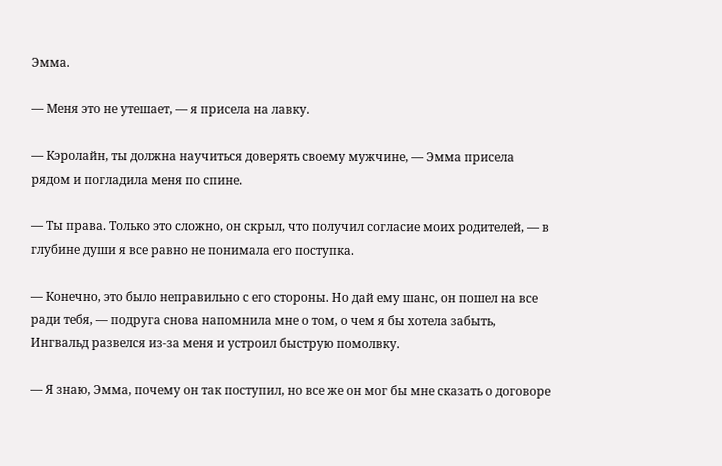Эмма.

— Меня это не утешает, — я присела на лавку.

— Кэролайн, ты должна научиться доверять своему мужчине, — Эмма присела рядом и погладила меня по спине.

— Ты права. Только это сложно, он скрыл, что получил согласие моих родителей, — в глубине души я все равно не понимала его поступка.

— Конечно, это было неправильно с его стороны. Но дай ему шанс, он пошел на все ради тебя, — подруга снова напомнила мне о том, о чем я бы хотела забыть, Ингвальд развелся из-за меня и устроил быструю помолвку.

— Я знаю, Эмма, почему он так поступил, но все же он мог бы мне сказать о договоре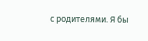с родителями. Я бы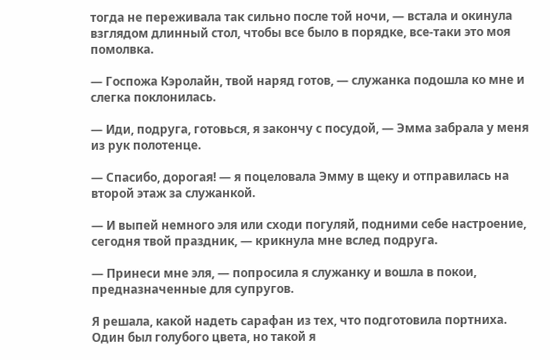тогда не переживала так сильно после той ночи, — встала и окинула взглядом длинный стол, чтобы все было в порядке, все-таки это моя помолвка.

— Госпожа Кэролайн, твой наряд готов, — служанка подошла ко мне и слегка поклонилась.

— Иди, подруга, готовься, я закончу с посудой, — Эмма забрала у меня из рук полотенце.

— Спасибо, дорогая! — я поцеловала Эмму в щеку и отправилась на второй этаж за служанкой.

— И выпей немного эля или сходи погуляй, подними себе настроение, сегодня твой праздник, — крикнула мне вслед подруга.

— Принеси мне эля, — попросила я служанку и вошла в покои, предназначенные для супругов.

Я решала, какой надеть сарафан из тех, что подготовила портниха. Один был голубого цвета, но такой я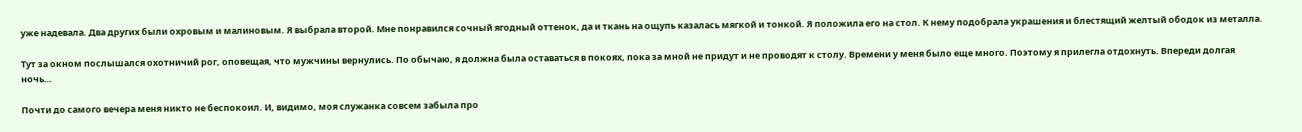уже надевала. Два других были охровым и малиновым. Я выбрала второй. Мне понравился сочный ягодный оттенок, да и ткань на ощупь казалась мягкой и тонкой. Я положила его на стол. К нему подобрала украшения и блестящий желтый ободок из металла.

Тут за окном послышался охотничий рог, оповещая, что мужчины вернулись. По обычаю, я должна была оставаться в покоях, пока за мной не придут и не проводят к столу. Времени у меня было еще много. Поэтому я прилегла отдохнуть. Впереди долгая ночь…

Почти до самого вечера меня никто не беспокоил. И, видимо, моя служанка совсем забыла про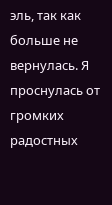эль, так как больше не вернулась. Я проснулась от громких радостных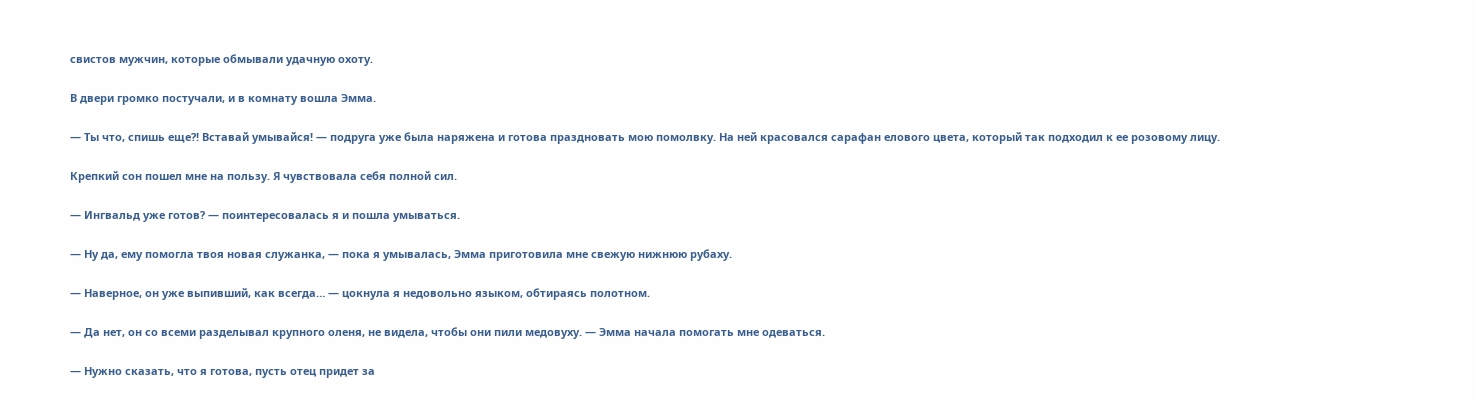свистов мужчин, которые обмывали удачную охоту.

В двери громко постучали, и в комнату вошла Эмма.

— Ты что, спишь еще?! Вставай умывайся! — подруга уже была наряжена и готова праздновать мою помолвку. На ней красовался сарафан елового цвета, который так подходил к ее розовому лицу.

Крепкий сон пошел мне на пользу. Я чувствовала себя полной сил.

— Ингвальд уже готов? — поинтересовалась я и пошла умываться.

— Ну да, ему помогла твоя новая служанка, — пока я умывалась, Эмма приготовила мне свежую нижнюю рубаху.

— Наверное, он уже выпивший, как всегда… — цокнула я недовольно языком, обтираясь полотном.

— Да нет, он со всеми разделывал крупного оленя, не видела, чтобы они пили медовуху. — Эмма начала помогать мне одеваться.

— Нужно сказать, что я готова, пусть отец придет за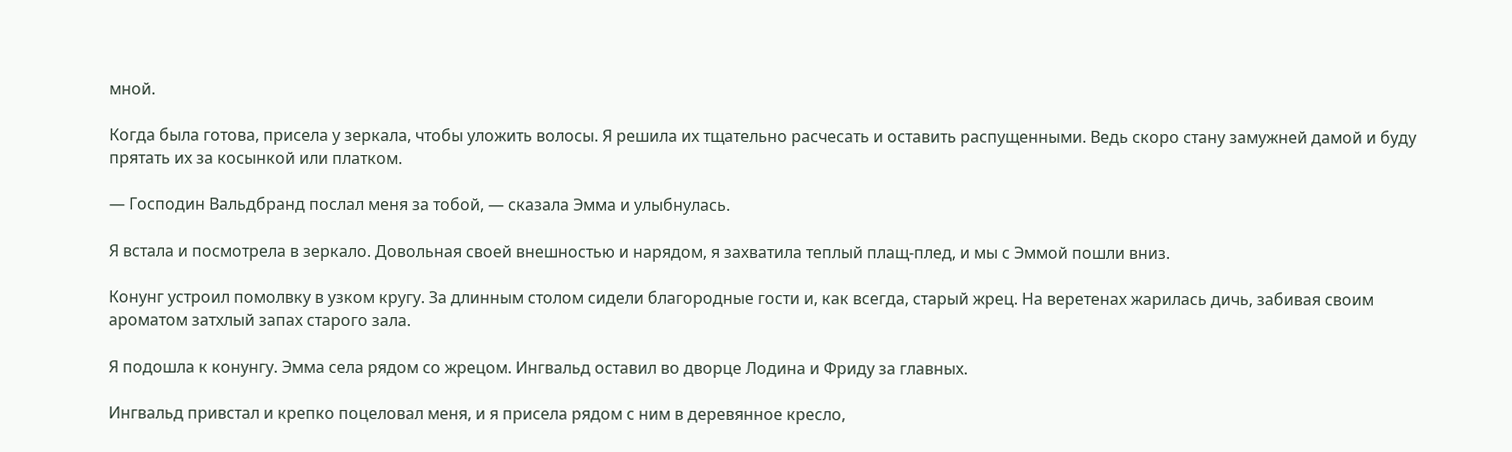мной.

Когда была готова, присела у зеркала, чтобы уложить волосы. Я решила их тщательно расчесать и оставить распущенными. Ведь скоро стану замужней дамой и буду прятать их за косынкой или платком.

— Господин Вальдбранд послал меня за тобой, — сказала Эмма и улыбнулась.

Я встала и посмотрела в зеркало. Довольная своей внешностью и нарядом, я захватила теплый плащ-плед, и мы с Эммой пошли вниз.

Конунг устроил помолвку в узком кругу. За длинным столом сидели благородные гости и, как всегда, старый жрец. На веретенах жарилась дичь, забивая своим ароматом затхлый запах старого зала.

Я подошла к конунгу. Эмма села рядом со жрецом. Ингвальд оставил во дворце Лодина и Фриду за главных.

Ингвальд привстал и крепко поцеловал меня, и я присела рядом с ним в деревянное кресло,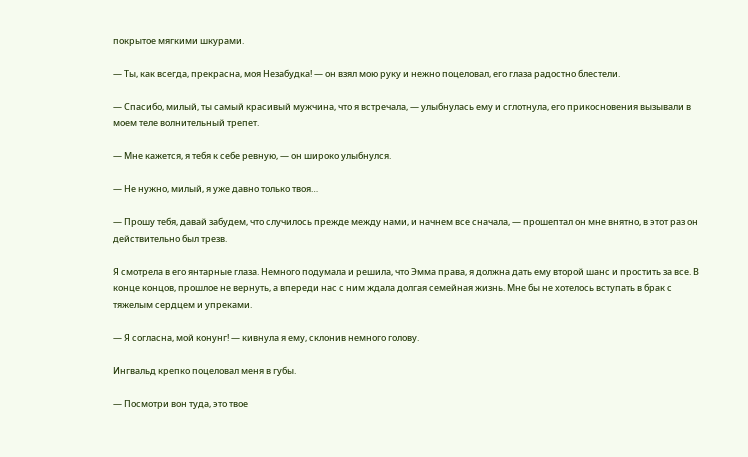покрытое мягкими шкурами.

— Ты, как всегда, прекрасна, моя Незабудка! — он взял мою руку и нежно поцеловал, его глаза радостно блестели.

— Спасибо, милый, ты самый красивый мужчина, что я встречала, — улыбнулась ему и сглотнула, его прикосновения вызывали в моем теле волнительный трепет.

— Мне кажется, я тебя к себе ревную, — он широко улыбнулся.

— Не нужно, милый, я уже давно только твоя…

— Прошу тебя, давай забудем, что случилось прежде между нами, и начнем все сначала, — прошептал он мне внятно, в этот раз он действительно был трезв.

Я смотрела в его янтарные глаза. Немного подумала и решила, что Эмма права, я должна дать ему второй шанс и простить за все. В конце концов, прошлое не вернуть, а впереди нас с ним ждала долгая семейная жизнь. Мне бы не хотелось вступать в брак с тяжелым сердцем и упреками.

— Я согласна, мой конунг! — кивнула я ему, склонив немного голову.

Ингвальд крепко поцеловал меня в губы.

— Посмотри вон туда, это твое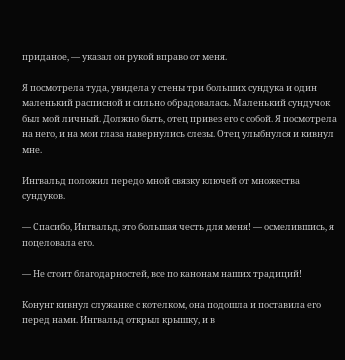приданое, — указал он рукой вправо от меня.

Я посмотрела туда, увидела у стены три больших сундука и один маленький расписной и сильно обрадовалась. Маленький сундучок был мой личный. Должно быть, отец привез его с собой. Я посмотрела на него, и на мои глаза навернулись слезы. Отец улыбнулся и кивнул мне.

Ингвальд положил передо мной связку ключей от множества сундуков.

— Спасибо, Ингвальд, это большая честь для меня! — осмелившись, я поцеловала его.

— Не стоит благодарностей, все по канонам наших традиций!

Конунг кивнул служанке с котелком, она подошла и поставила его перед нами. Ингвальд открыл крышку, и в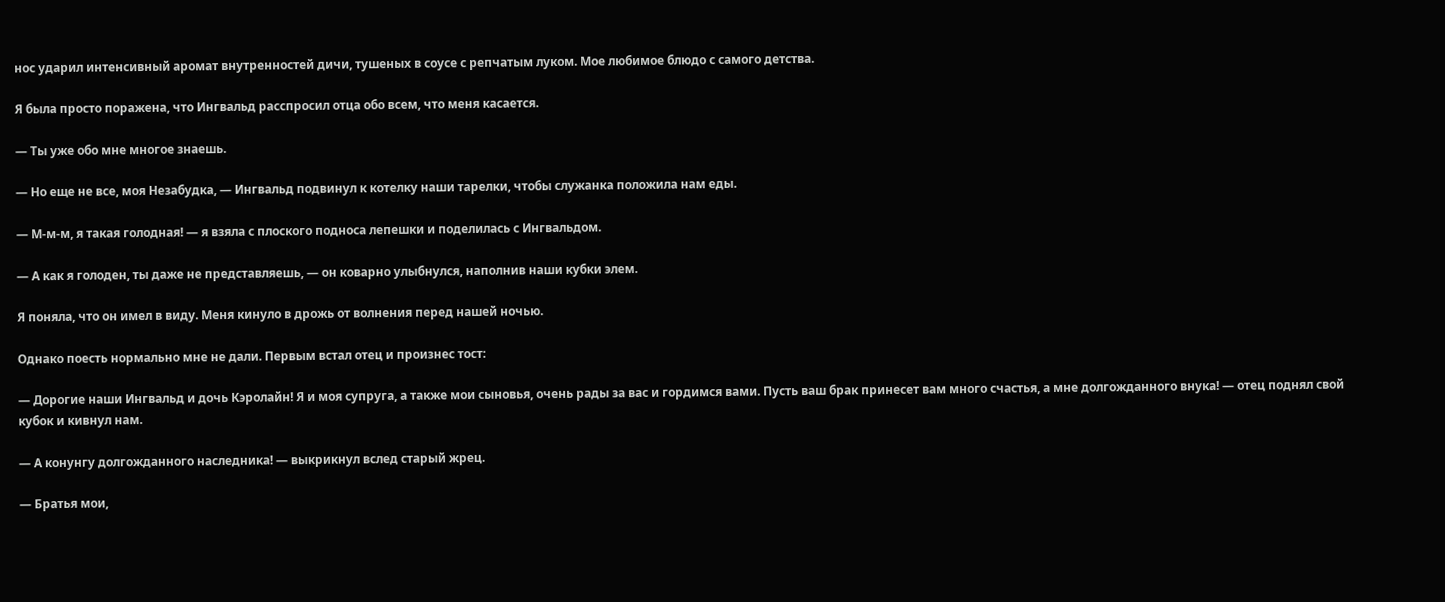нос ударил интенсивный аромат внутренностей дичи, тушеных в соусе с репчатым луком. Мое любимое блюдо с самого детства.

Я была просто поражена, что Ингвальд расспросил отца обо всем, что меня касается.

— Ты уже обо мне многое знаешь.

— Но еще не все, моя Незабудка, — Ингвальд подвинул к котелку наши тарелки, чтобы служанка положила нам еды.

— М-м-м, я такая голодная! — я взяла с плоского подноса лепешки и поделилась с Ингвальдом.

— А как я голоден, ты даже не представляешь, — он коварно улыбнулся, наполнив наши кубки элем.

Я поняла, что он имел в виду. Меня кинуло в дрожь от волнения перед нашей ночью.

Однако поесть нормально мне не дали. Первым встал отец и произнес тост:

— Дорогие наши Ингвальд и дочь Кэролайн! Я и моя супруга, а также мои сыновья, очень рады за вас и гордимся вами. Пусть ваш брак принесет вам много счастья, а мне долгожданного внука! — отец поднял свой кубок и кивнул нам.

— А конунгу долгожданного наследника! — выкрикнул вслед старый жрец.

— Братья мои,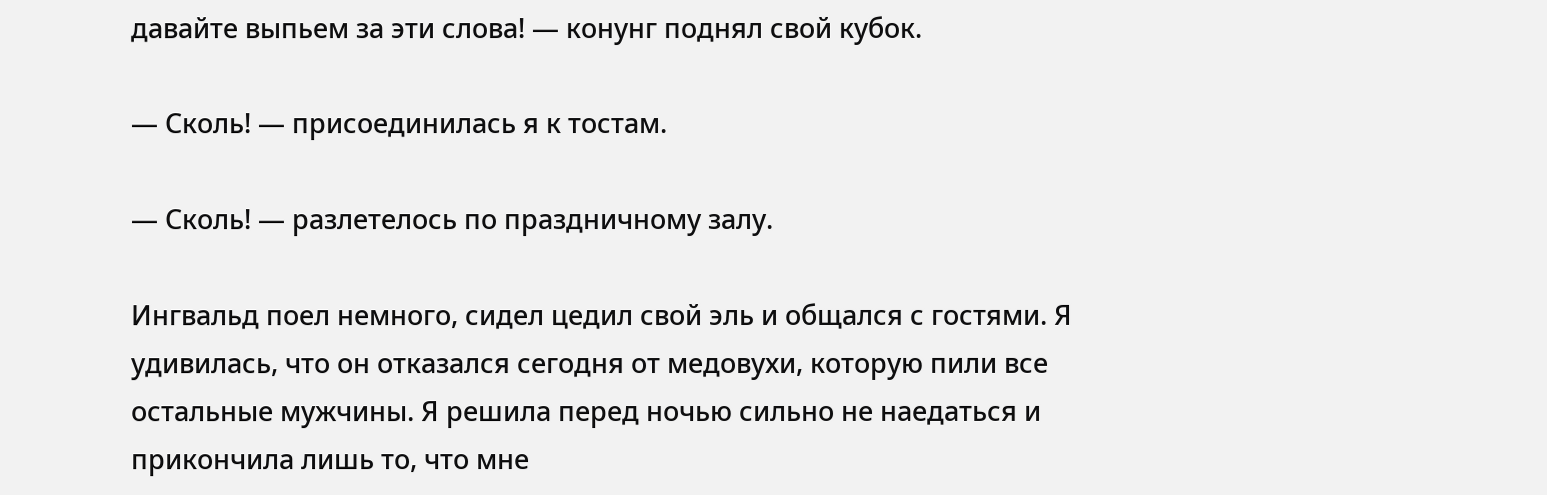давайте выпьем за эти слова! — конунг поднял свой кубок.

— Сколь! — присоединилась я к тостам.

— Сколь! — разлетелось по праздничному залу.

Ингвальд поел немного, сидел цедил свой эль и общался с гостями. Я удивилась, что он отказался сегодня от медовухи, которую пили все остальные мужчины. Я решила перед ночью сильно не наедаться и прикончила лишь то, что мне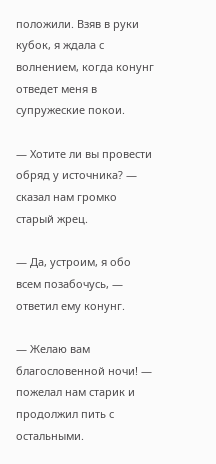положили. Взяв в руки кубок, я ждала с волнением, когда конунг отведет меня в супружеские покои.

— Хотите ли вы провести обряд у источника? — сказал нам громко старый жрец.

— Да, устроим, я обо всем позабочусь, — ответил ему конунг.

— Желаю вам благословенной ночи! — пожелал нам старик и продолжил пить с остальными.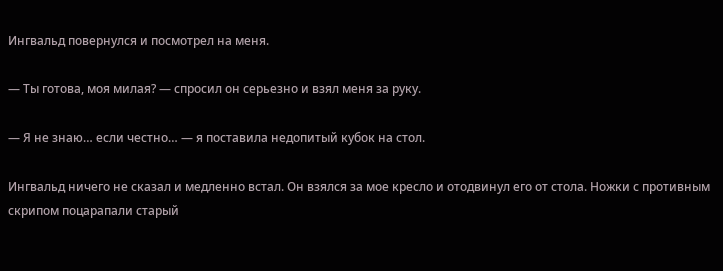Ингвальд повернулся и посмотрел на меня.

— Ты готова, моя милая? — спросил он серьезно и взял меня за руку.

— Я не знаю… если честно… — я поставила недопитый кубок на стол.

Ингвальд ничего не сказал и медленно встал. Он взялся за мое кресло и отодвинул его от стола. Ножки с противным скрипом поцарапали старый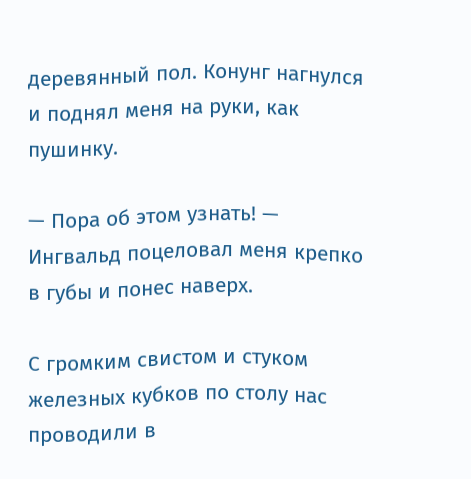деревянный пол. Конунг нагнулся и поднял меня на руки, как пушинку.

— Пора об этом узнать! — Ингвальд поцеловал меня крепко в губы и понес наверх.

С громким свистом и стуком железных кубков по столу нас проводили в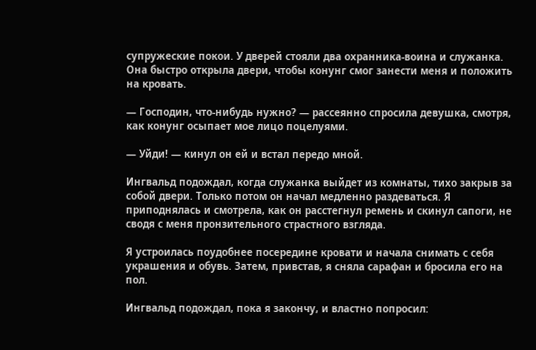супружеские покои. У дверей стояли два охранника-воина и служанка. Она быстро открыла двери, чтобы конунг смог занести меня и положить на кровать.

— Господин, что-нибудь нужно? — рассеянно спросила девушка, смотря, как конунг осыпает мое лицо поцелуями.

— Уйди! — кинул он ей и встал передо мной.

Ингвальд подождал, когда служанка выйдет из комнаты, тихо закрыв за собой двери. Только потом он начал медленно раздеваться. Я приподнялась и смотрела, как он расстегнул ремень и скинул сапоги, не сводя с меня пронзительного страстного взгляда.

Я устроилась поудобнее посередине кровати и начала снимать с себя украшения и обувь. Затем, привстав, я сняла сарафан и бросила его на пол.

Ингвальд подождал, пока я закончу, и властно попросил: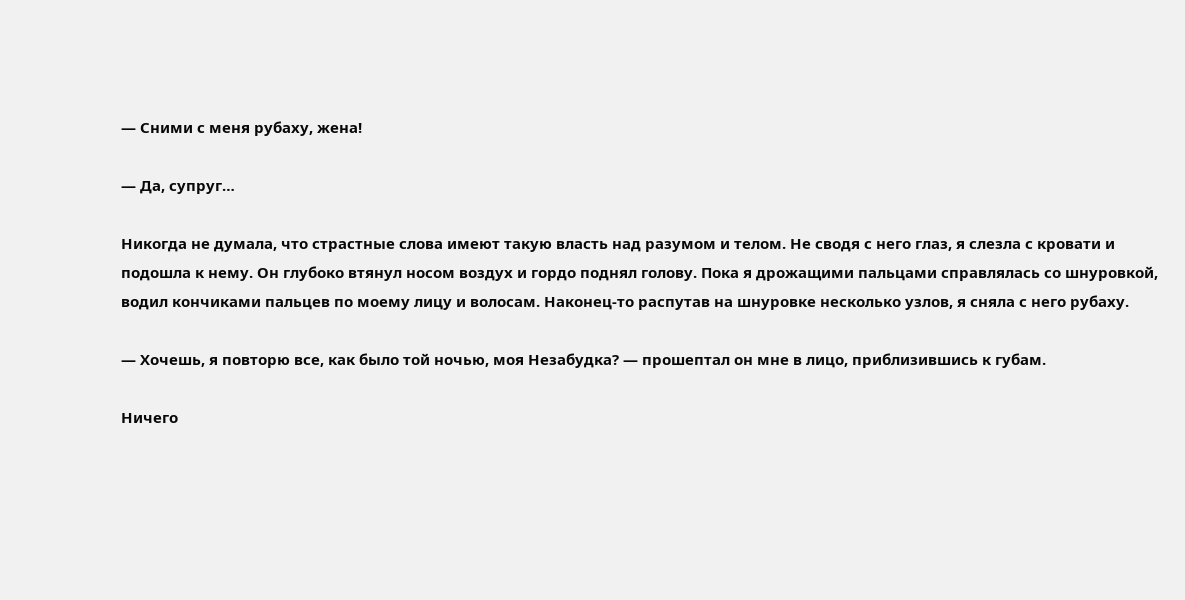— Сними с меня рубаху, жена!

— Да, супруг…

Никогда не думала, что страстные слова имеют такую власть над разумом и телом. Не сводя с него глаз, я слезла с кровати и подошла к нему. Он глубоко втянул носом воздух и гордо поднял голову. Пока я дрожащими пальцами справлялась со шнуровкой, водил кончиками пальцев по моему лицу и волосам. Наконец-то распутав на шнуровке несколько узлов, я сняла с него рубаху.

— Хочешь, я повторю все, как было той ночью, моя Незабудка? — прошептал он мне в лицо, приблизившись к губам.

Ничего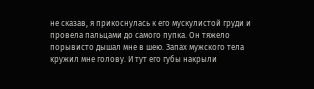не сказав, я прикоснулась к его мускулистой груди и провела пальцами до самого пупка. Он тяжело порывисто дышал мне в шею. Запах мужского тела кружил мне голову. И тут его губы накрыли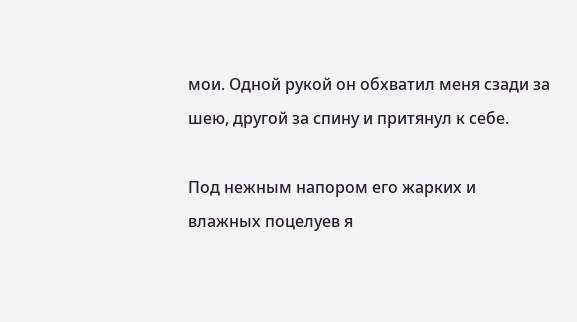мои. Одной рукой он обхватил меня сзади за шею, другой за спину и притянул к себе.

Под нежным напором его жарких и влажных поцелуев я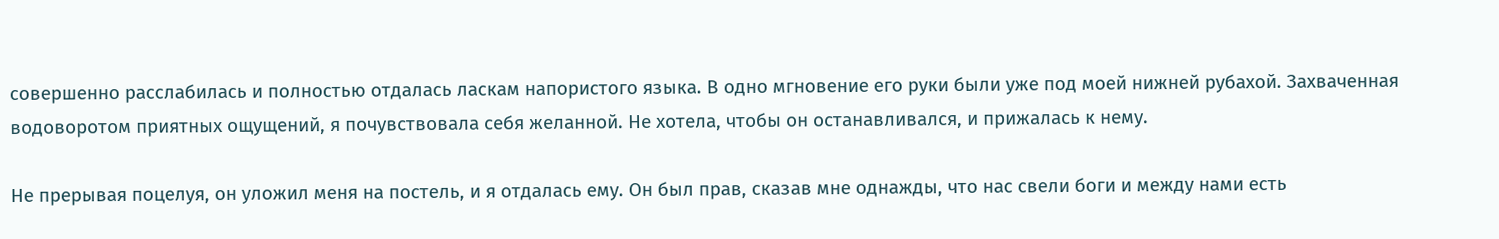совершенно расслабилась и полностью отдалась ласкам напористого языка. В одно мгновение его руки были уже под моей нижней рубахой. Захваченная водоворотом приятных ощущений, я почувствовала себя желанной. Не хотела, чтобы он останавливался, и прижалась к нему.

Не прерывая поцелуя, он уложил меня на постель, и я отдалась ему. Он был прав, сказав мне однажды, что нас свели боги и между нами есть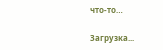что-то…

Загрузка...